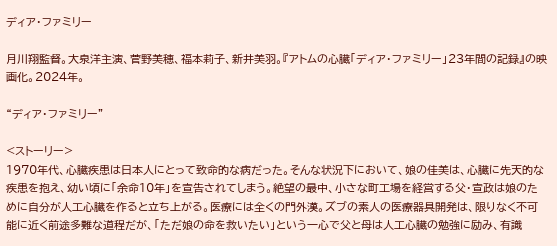ディア・ファミリー

月川翔監督。大泉洋主演、菅野美穂、福本莉子、新井美羽。『アトムの心臓「ディア・ファミリー」23年間の記録』の映画化。2024年。

“ディア・ファミリー”

<ストーリー>
1970年代、心臓疾患は日本人にとって致命的な病だった。そんな状況下において、娘の佳美は、心臓に先天的な疾患を抱え、幼い頃に「余命10年」を宣告されてしまう。絶望の最中、小さな町工場を経営する父・宣政は娘のために自分が人工心臓を作ると立ち上がる。医療には全くの門外漢。ズブの素人の医療器具開発は、限りなく不可能に近く前途多難な道程だが、「ただ娘の命を救いたい」という一心で父と母は人工心臓の勉強に励み、有識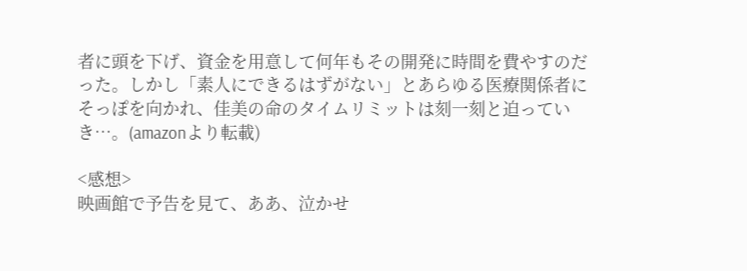者に頭を下げ、資金を用意して何年もその開発に時間を費やすのだった。しかし「素人にできるはずがない」とあらゆる医療関係者にそっぽを向かれ、佳美の命のタイムリミットは刻一刻と迫っていき…。(amazonより転載)

<感想>
映画館で予告を見て、ああ、泣かせ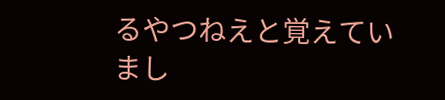るやつねえと覚えていまし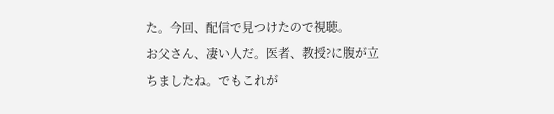た。今回、配信で見つけたので視聴。
お父さん、凄い人だ。医者、教授?に腹が立ちましたね。でもこれが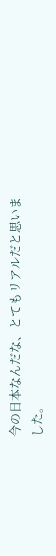今の日本なんだな、とてもリアルだと思いました。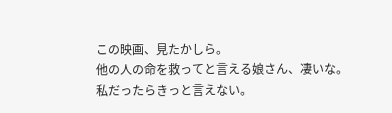この映画、見たかしら。
他の人の命を救ってと言える娘さん、凄いな。私だったらきっと言えない。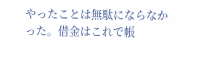やったことは無駄にならなかった。借金はこれで帳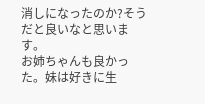消しになったのか?そうだと良いなと思います。
お姉ちゃんも良かった。妹は好きに生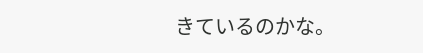きているのかな。